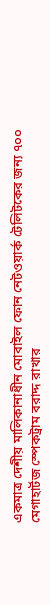একমাত্র দেশীয় মালিকানাধীন মোবাইল ফোন নেটওয়ার্ক টেলিটকের জন্য ৭০০ মেগাহার্টজ স্পেকট্রাম বরাদ্দ রাখার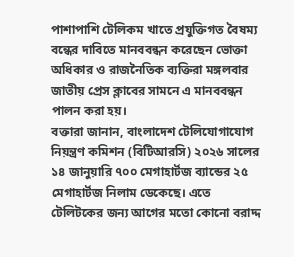পাশাপাশি টেলিকম খাতে প্রযুক্তিগত বৈষম্য বন্ধের দাবিতে মানববন্ধন করেছেন ভোক্তা অধিকার ও রাজনৈতিক ব্যক্তিরা মঙ্গলবার জাতীয় প্রেস ক্লাবের সামনে এ মানববন্ধন পালন করা হয়।
বক্তারা জানান, বাংলাদেশ টেলিযোগাযোগ নিয়ন্ত্রণ কমিশন (বিটিআরসি) ২০২৬ সালের ১৪ জানুয়ারি ৭০০ মেগাহার্টজ ব্যান্ডের ২৫ মেগাহার্টজ নিলাম ডেকেছে। এতে টেলিটকের জন্য আগের মতো কোনো বরাদ্দ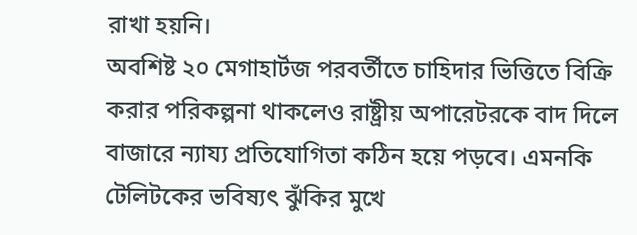রাখা হয়নি।
অবশিষ্ট ২০ মেগাহার্টজ পরবর্তীতে চাহিদার ভিত্তিতে বিক্রি করার পরিকল্পনা থাকলেও রাষ্ট্রীয় অপারেটরকে বাদ দিলে বাজারে ন্যায্য প্রতিযোগিতা কঠিন হয়ে পড়বে। এমনকি টেলিটকের ভবিষ্যৎ ঝুঁকির মুখে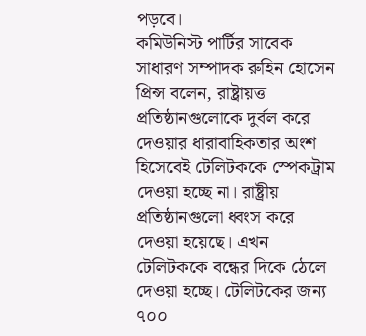পড়বে।
কমিউনিস্ট পার্টির সাবেক সাধারণ সম্পাদক রুহিন হোসেন প্রিন্স বলেন, রাষ্ট্রায়ত্ত প্রতিষ্ঠানগুলোকে দুর্বল করে দেওয়ার ধারাবাহিকতার অংশ হিসেবেই টেলিটককে স্পেকট্রাম দেওয়া হচ্ছে না। রাষ্ট্রীয় প্রতিষ্ঠানগুলো ধ্বংস করে দেওয়া হয়েছে। এখন টেলিটককে বন্ধের দিকে ঠেলে দেওয়া হচ্ছে। টেলিটকের জন্য ৭০০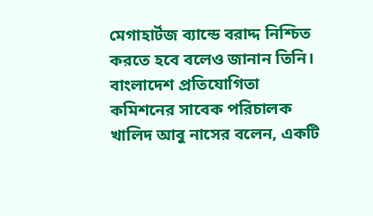মেগাহার্টজ ব্যান্ডে বরাদ্দ নিশ্চিত করতে হবে বলেও জানান তিনি।
বাংলাদেশ প্রতিযোগিতা কমিশনের সাবেক পরিচালক খালিদ আবু নাসের বলেন, একটি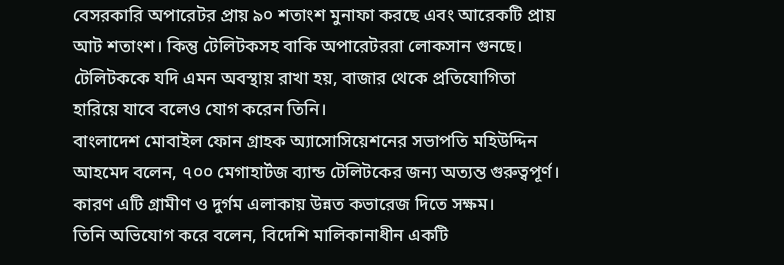বেসরকারি অপারেটর প্রায় ৯০ শতাংশ মুনাফা করছে এবং আরেকটি প্রায় আট শতাংশ। কিন্তু টেলিটকসহ বাকি অপারেটররা লোকসান গুনছে।
টেলিটককে যদি এমন অবস্থায় রাখা হয়, বাজার থেকে প্রতিযোগিতা হারিয়ে যাবে বলেও যোগ করেন তিনি।
বাংলাদেশ মোবাইল ফোন গ্রাহক অ্যাসোসিয়েশনের সভাপতি মহিউদ্দিন আহমেদ বলেন, ৭০০ মেগাহার্টজ ব্যান্ড টেলিটকের জন্য অত্যন্ত গুরুত্বপূর্ণ। কারণ এটি গ্রামীণ ও দুর্গম এলাকায় উন্নত কভারেজ দিতে সক্ষম।
তিনি অভিযোগ করে বলেন, বিদেশি মালিকানাধীন একটি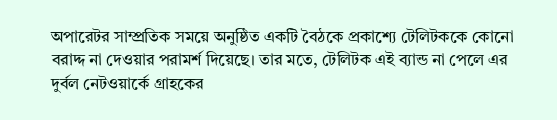অপারেটর সাম্প্রতিক সময়ে অনুষ্ঠিত একটি বৈঠকে প্রকাশ্যে টেলিটককে কোনো বরাদ্দ না দেওয়ার পরামর্শ দিয়েছে। তার মতে, টেলিটক এই ব্যান্ড না পেলে এর দুর্বল নেটওয়ার্কে গ্রাহকের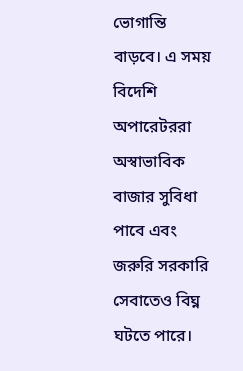ভোগান্তি বাড়বে। এ সময় বিদেশি অপারেটররা অস্বাভাবিক বাজার সুবিধা পাবে এবং জরুরি সরকারি সেবাতেও বিঘ্ন ঘটতে পারে।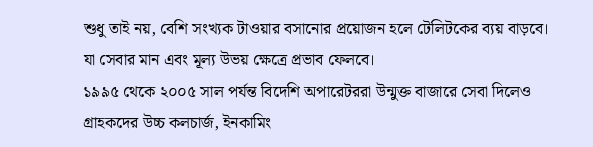শুধু তাই নয়, বেশি সংখ্যক টাওয়ার বসানোর প্রয়োজন হলে টেলিটকের ব্যয় বাড়বে। যা সেবার মান এবং মূল্য উভয় ক্ষেত্রে প্রভাব ফেলবে।
১৯৯৫ থেকে ২০০৫ সাল পর্যন্ত বিদেশি অপারেটররা উন্মুক্ত বাজারে সেবা দিলেও গ্রাহকদের উচ্চ কলচার্জ, ইনকামিং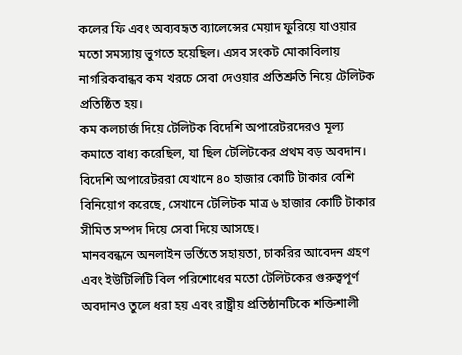কলের ফি এবং অব্যবহৃত ব্যালেন্সের মেয়াদ ফুরিয়ে যাওয়ার মতো সমস্যায় ভুগতে হয়েছিল। এসব সংকট মোকাবিলায় নাগরিকবান্ধব কম খরচে সেবা দেওয়ার প্রতিশ্রুতি নিয়ে টেলিটক প্রতিষ্ঠিত হয়।
কম কলচার্জ দিয়ে টেলিটক বিদেশি অপারেটরদেরও মূল্য কমাতে বাধ্য করেছিল, যা ছিল টেলিটকের প্রথম বড় অবদান।
বিদেশি অপারেটররা যেখানে ৪০ হাজার কোটি টাকার বেশি বিনিয়োগ করেছে, সেখানে টেলিটক মাত্র ৬ হাজার কোটি টাকার সীমিত সম্পদ দিয়ে সেবা দিয়ে আসছে।
মানববন্ধনে অনলাইন ভর্তিতে সহায়তা, চাকরির আবেদন গ্রহণ এবং ইউটিলিটি বিল পরিশোধের মতো টেলিটকের গুরুত্বপূর্ণ অবদানও তুলে ধরা হয় এবং রাষ্ট্রীয় প্রতিষ্ঠানটিকে শক্তিশালী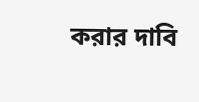করার দাবি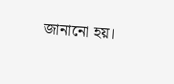জানানো হয়।